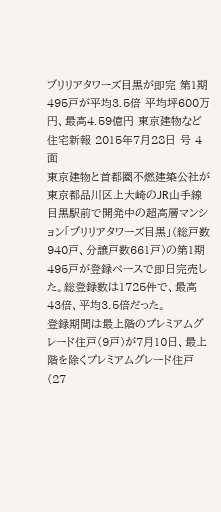ブリリアタワーズ目黒が即完 第1期495戸が平均3.5倍 平均坪600万円、最高4.59億円 東京建物など
住宅新報 2015年7月28日 号 4面
東京建物と首都圏不燃建築公社が東京都品川区上大崎のJR山手線目黒駅前で開発中の超高層マンション「ブリリアタワーズ目黒」(総戸数940戸、分譲戸数661戸)の第1期495戸が登録ベースで即日完売した。総登録数は1725件で、最高43倍、平均3.5倍だった。
登録期間は最上階のプレミアムグレード住戸(9戸)が7月10日、最上階を除くプレミアムグレード住戸(27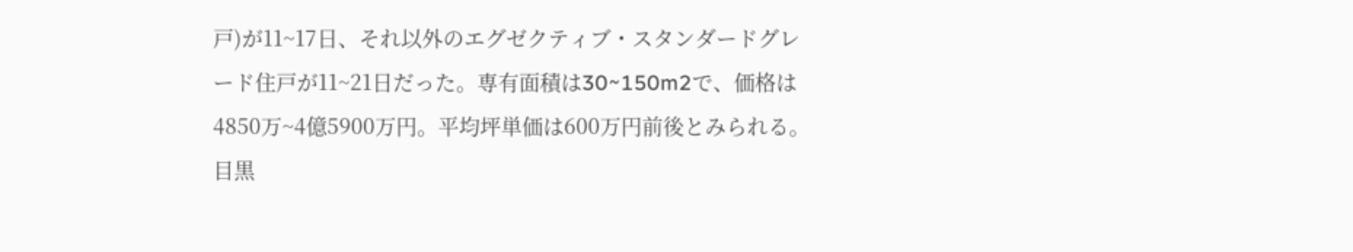戸)が11~17日、それ以外のエグゼクティブ・スタンダードグレード住戸が11~21日だった。専有面積は30~150m2で、価格は4850万~4億5900万円。平均坪単価は600万円前後とみられる。
目黒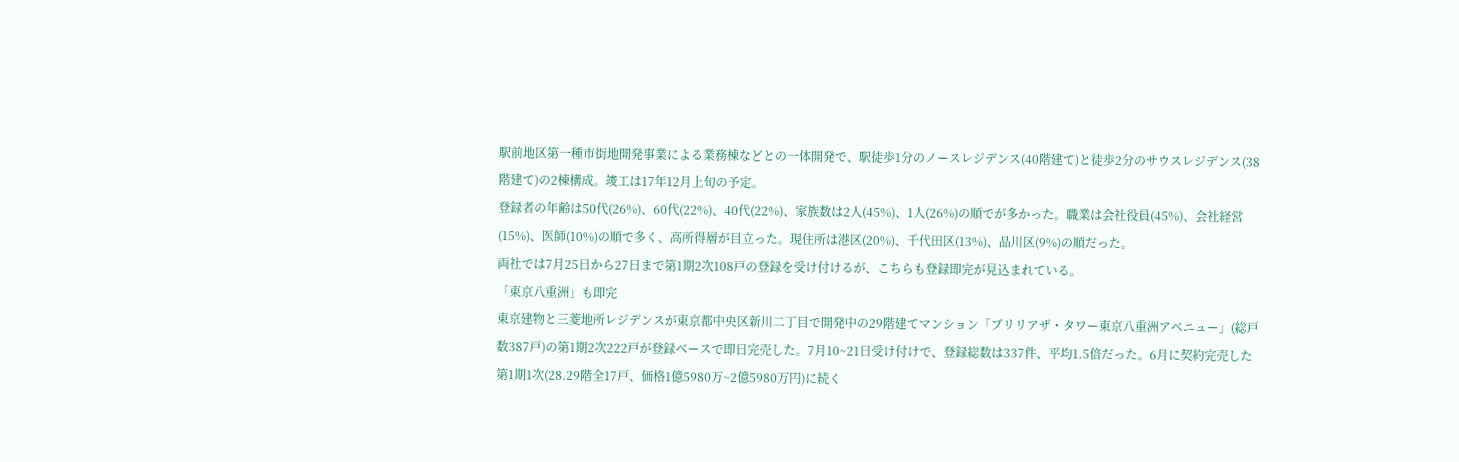駅前地区第一種市街地開発事業による業務棟などとの一体開発で、駅徒歩1分のノースレジデンス(40階建て)と徒歩2分のサウスレジデンス(38階建て)の2棟構成。竣工は17年12月上旬の予定。
登録者の年齢は50代(26%)、60代(22%)、40代(22%)、家族数は2人(45%)、1人(26%)の順でが多かった。職業は会社役員(45%)、会社経営(15%)、医師(10%)の順で多く、高所得層が目立った。現住所は港区(20%)、千代田区(13%)、品川区(9%)の順だった。
両社では7月25日から27日まで第1期2次108戸の登録を受け付けるが、こちらも登録即完が見込まれている。
「東京八重洲」も即完
東京建物と三菱地所レジデンスが東京都中央区新川二丁目で開発中の29階建てマンション「ブリリアザ・タワー東京八重洲アベニュー」(総戸数387戸)の第1期2次222戸が登録ベースで即日完売した。7月10~21日受け付けで、登録総数は337件、平均1.5倍だった。6月に契約完売した第1期1次(28.29階全17戸、価格1億5980万~2億5980万円)に続く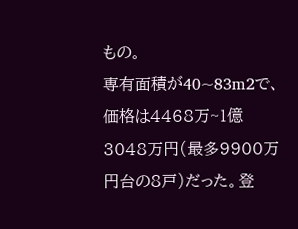もの。
専有面積が40~83m2で、価格は4468万~1億3048万円(最多9900万円台の8戸)だった。登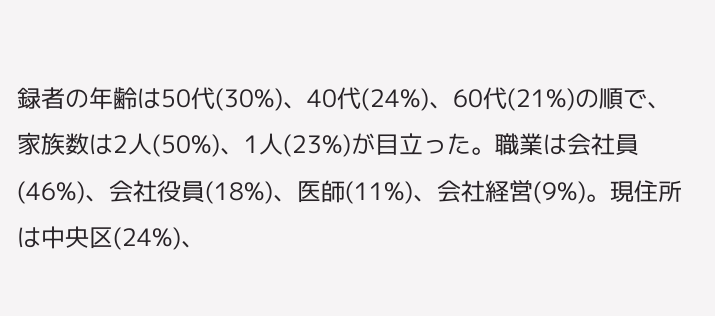録者の年齢は50代(30%)、40代(24%)、60代(21%)の順で、家族数は2人(50%)、1人(23%)が目立った。職業は会社員(46%)、会社役員(18%)、医師(11%)、会社経営(9%)。現住所は中央区(24%)、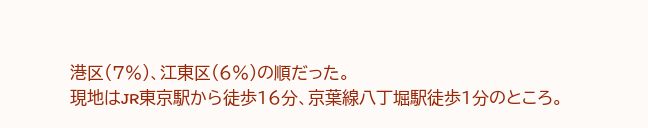港区(7%)、江東区(6%)の順だった。
現地はJR東京駅から徒歩16分、京葉線八丁堀駅徒歩1分のところ。